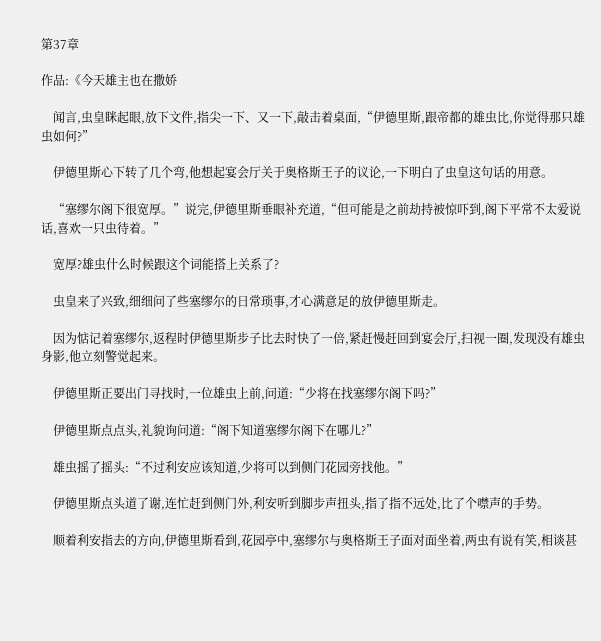第37章

作品:《今天雄主也在撒娇

    闻言,虫皇眯起眼,放下文件,指尖一下、又一下,敲击着桌面,“伊德里斯,跟帝都的雄虫比,你觉得那只雄虫如何?”

    伊德里斯心下转了几个弯,他想起宴会厅关于奥格斯王子的议论,一下明白了虫皇这句话的用意。

    “塞缪尔阁下很宽厚。”说完,伊德里斯垂眼补充道,“但可能是之前劫持被惊吓到,阁下平常不太爱说话,喜欢一只虫待着。”

    宽厚?雄虫什么时候跟这个词能搭上关系了?

    虫皇来了兴致,细细问了些塞缪尔的日常琐事,才心满意足的放伊德里斯走。

    因为惦记着塞缪尔,返程时伊德里斯步子比去时快了一倍,紧赶慢赶回到宴会厅,扫视一圈,发现没有雄虫身影,他立刻警觉起来。

    伊德里斯正要出门寻找时,一位雄虫上前,问道:“少将在找塞缪尔阁下吗?”

    伊德里斯点点头,礼貌询问道:“阁下知道塞缪尔阁下在哪儿?”

    雄虫摇了摇头:“不过利安应该知道,少将可以到侧门花园旁找他。”

    伊德里斯点头道了谢,连忙赶到侧门外,利安听到脚步声扭头,指了指不远处,比了个噤声的手势。

    顺着利安指去的方向,伊德里斯看到,花园亭中,塞缪尔与奥格斯王子面对面坐着,两虫有说有笑,相谈甚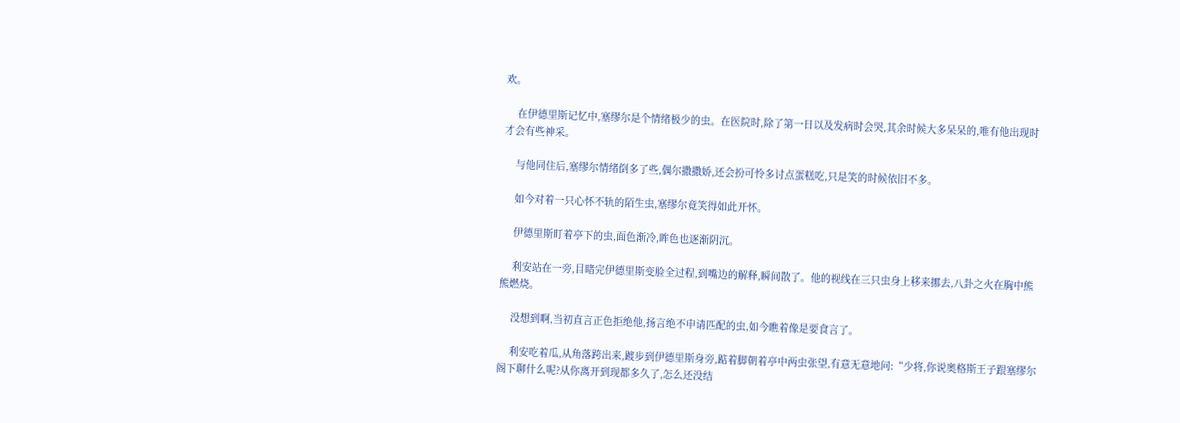欢。

    在伊德里斯记忆中,塞缪尔是个情绪极少的虫。在医院时,除了第一日以及发病时会哭,其余时候大多呆呆的,唯有他出现时才会有些神采。

    与他同住后,塞缪尔情绪倒多了些,偶尔撒撒娇,还会扮可怜多讨点蛋糕吃,只是笑的时候依旧不多。

    如今对着一只心怀不轨的陌生虫,塞缪尔竟笑得如此开怀。

    伊德里斯盯着亭下的虫,面色渐冷,眸色也逐渐阴沉。

    利安站在一旁,目睹完伊德里斯变脸全过程,到嘴边的解释,瞬间散了。他的视线在三只虫身上移来挪去,八卦之火在胸中熊熊燃烧。

    没想到啊,当初直言正色拒绝他,扬言绝不申请匹配的虫,如今瞧着像是要食言了。

    利安吃着瓜,从角落跨出来,踱步到伊德里斯身旁,踮着脚朝着亭中两虫张望,有意无意地问:“少将,你说奥格斯王子跟塞缪尔阁下聊什么呢?从你离开到现都多久了,怎么还没结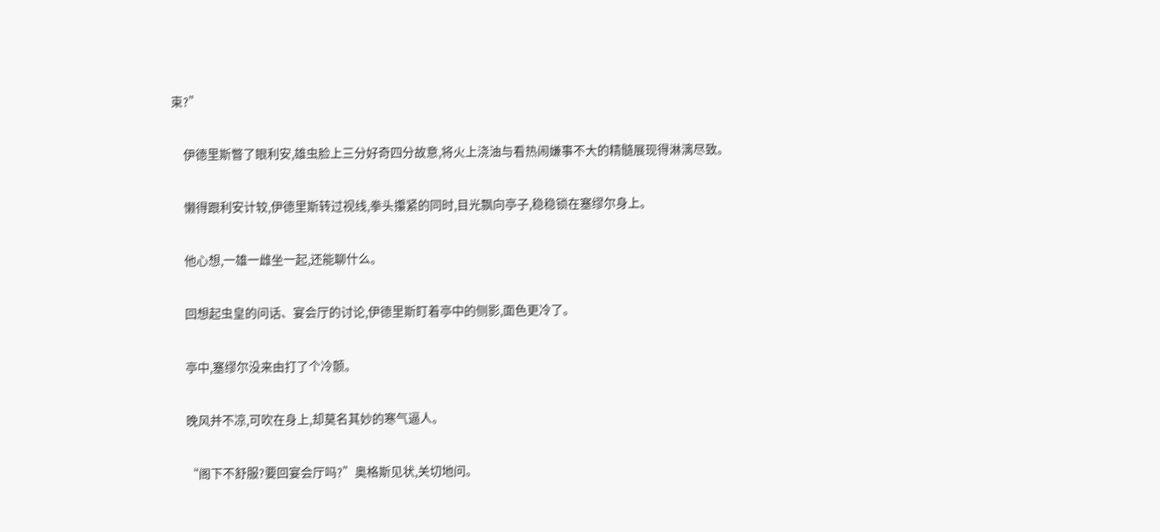束?”

    伊德里斯瞥了眼利安,雄虫脸上三分好奇四分故意,将火上浇油与看热闹嫌事不大的精髓展现得淋漓尽致。

    懒得跟利安计较,伊德里斯转过视线,拳头攥紧的同时,目光飘向亭子,稳稳锁在塞缪尔身上。

    他心想,一雄一雌坐一起,还能聊什么。

    回想起虫皇的问话、宴会厅的讨论,伊德里斯盯着亭中的侧影,面色更冷了。

    亭中,塞缪尔没来由打了个冷颤。

    晚风并不凉,可吹在身上,却莫名其妙的寒气逼人。

    “阁下不舒服?要回宴会厅吗?”奥格斯见状,关切地问。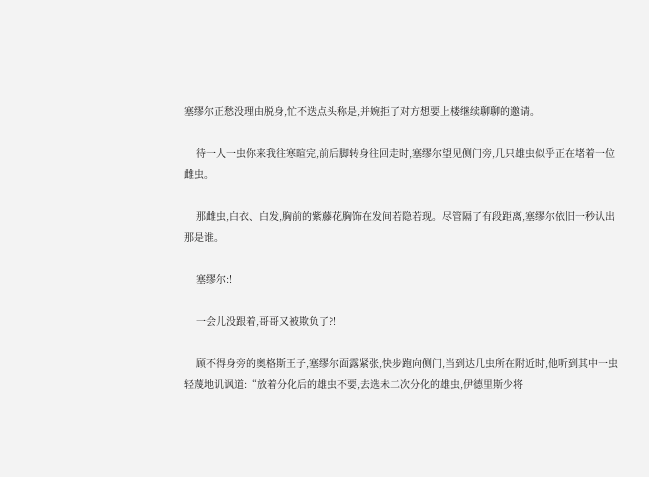塞缪尔正愁没理由脱身,忙不迭点头称是,并婉拒了对方想要上楼继续聊聊的邀请。

    待一人一虫你来我往寒暄完,前后脚转身往回走时,塞缪尔望见侧门旁,几只雄虫似乎正在堵着一位雌虫。

    那雌虫,白衣、白发,胸前的紫藤花胸饰在发间若隐若现。尽管隔了有段距离,塞缪尔依旧一秒认出那是谁。

    塞缪尔:!

    一会儿没跟着,哥哥又被欺负了?!

    顾不得身旁的奥格斯王子,塞缪尔面露紧张,快步跑向侧门,当到达几虫所在附近时,他听到其中一虫轻蔑地讥讽道:“放着分化后的雄虫不要,去选未二次分化的雄虫,伊德里斯少将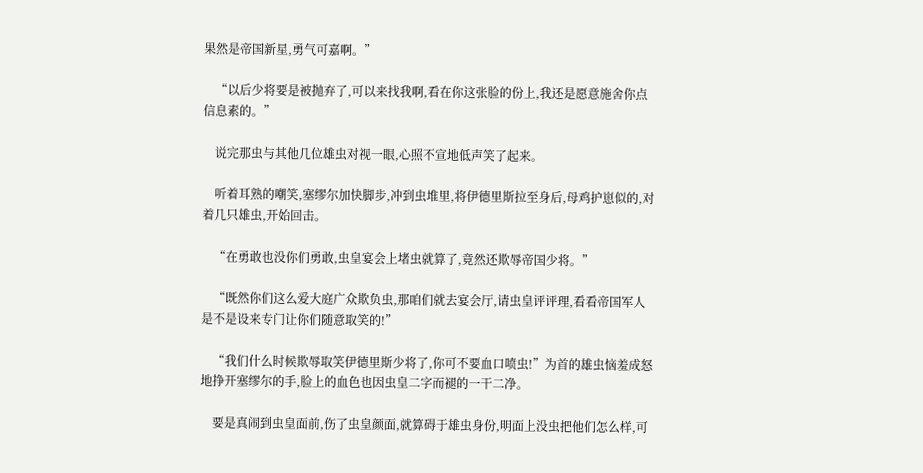果然是帝国新星,勇气可嘉啊。”

    “以后少将要是被抛弃了,可以来找我啊,看在你这张脸的份上,我还是愿意施舍你点信息素的。”

    说完那虫与其他几位雄虫对视一眼,心照不宣地低声笑了起来。

    听着耳熟的嘲笑,塞缪尔加快脚步,冲到虫堆里,将伊德里斯拉至身后,母鸡护崽似的,对着几只雄虫,开始回击。

    “在勇敢也没你们勇敢,虫皇宴会上堵虫就算了,竟然还欺辱帝国少将。”

    “既然你们这么爱大庭广众欺负虫,那咱们就去宴会厅,请虫皇评评理,看看帝国军人是不是设来专门让你们随意取笑的!”

    “我们什么时候欺辱取笑伊德里斯少将了,你可不要血口喷虫!”为首的雄虫恼羞成怒地挣开塞缪尔的手,脸上的血色也因虫皇二字而褪的一干二净。

    要是真闹到虫皇面前,伤了虫皇颜面,就算碍于雄虫身份,明面上没虫把他们怎么样,可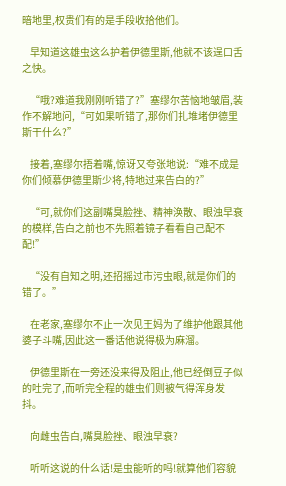暗地里,权贵们有的是手段收拾他们。

    早知道这雄虫这么护着伊德里斯,他就不该逞口舌之快。

    “哦?难道我刚刚听错了?”塞缪尔苦恼地皱眉,装作不解地问,“可如果听错了,那你们扎堆堵伊德里斯干什么?”

    接着,塞缪尔捂着嘴,惊讶又夸张地说:“难不成是你们倾慕伊德里斯少将,特地过来告白的?”

    “可,就你们这副嘴臭脸挫、精神涣散、眼浊早衰的模样,告白之前也不先照着镜子看看自己配不配!”

    “没有自知之明,还招摇过市污虫眼,就是你们的错了。”

    在老家,塞缪尔不止一次见王妈为了维护他跟其他婆子斗嘴,因此这一番话他说得极为麻溜。

    伊德里斯在一旁还没来得及阻止,他已经倒豆子似的吐完了,而听完全程的雄虫们则被气得浑身发抖。

    向雌虫告白,嘴臭脸挫、眼浊早衰?

    听听这说的什么话!是虫能听的吗!就算他们容貌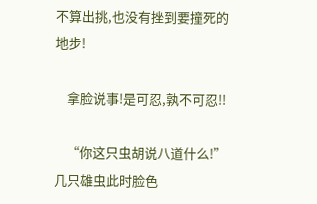不算出挑,也没有挫到要撞死的地步!

    拿脸说事!是可忍,孰不可忍!!

    “你这只虫胡说八道什么!”几只雄虫此时脸色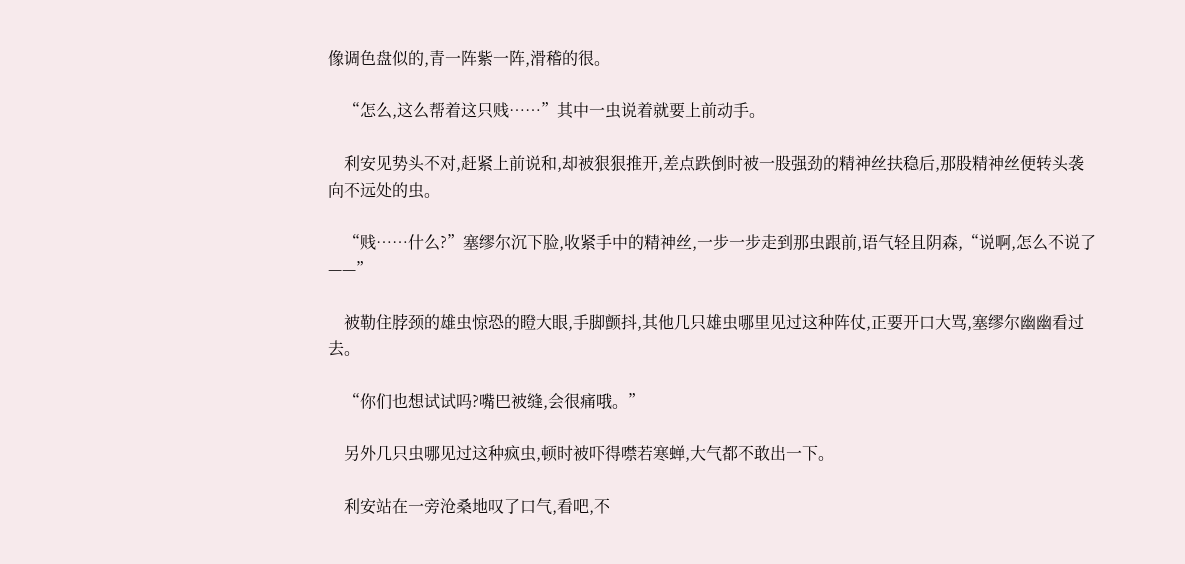像调色盘似的,青一阵紫一阵,滑稽的很。

    “怎么,这么帮着这只贱……”其中一虫说着就要上前动手。

    利安见势头不对,赶紧上前说和,却被狠狠推开,差点跌倒时被一股强劲的精神丝扶稳后,那股精神丝便转头袭向不远处的虫。

    “贱……什么?”塞缪尔沉下脸,收紧手中的精神丝,一步一步走到那虫跟前,语气轻且阴森,“说啊,怎么不说了——”

    被勒住脖颈的雄虫惊恐的瞪大眼,手脚颤抖,其他几只雄虫哪里见过这种阵仗,正要开口大骂,塞缪尔幽幽看过去。

    “你们也想试试吗?嘴巴被缝,会很痛哦。”

    另外几只虫哪见过这种疯虫,顿时被吓得噤若寒蝉,大气都不敢出一下。

    利安站在一旁沧桑地叹了口气,看吧,不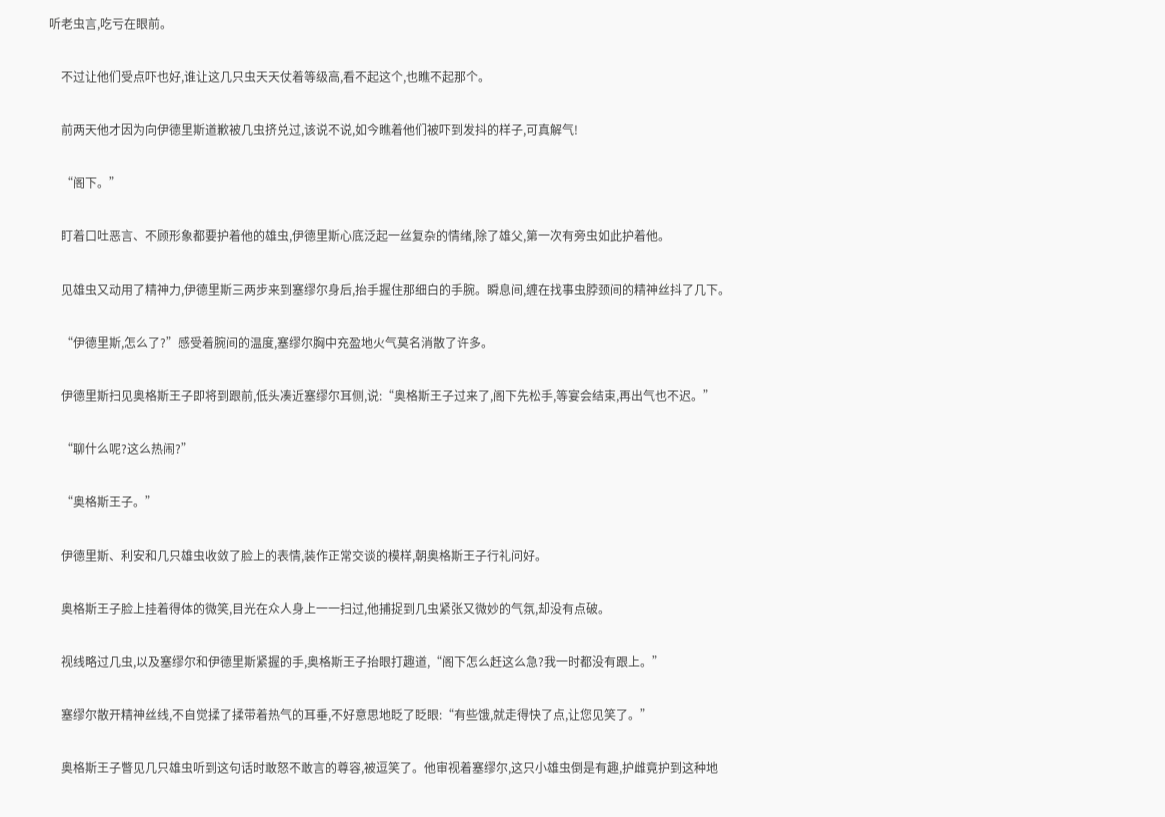听老虫言,吃亏在眼前。

    不过让他们受点吓也好,谁让这几只虫天天仗着等级高,看不起这个,也瞧不起那个。

    前两天他才因为向伊德里斯道歉被几虫挤兑过,该说不说,如今瞧着他们被吓到发抖的样子,可真解气!

    “阁下。”

    盯着口吐恶言、不顾形象都要护着他的雄虫,伊德里斯心底泛起一丝复杂的情绪,除了雄父,第一次有旁虫如此护着他。

    见雄虫又动用了精神力,伊德里斯三两步来到塞缪尔身后,抬手握住那细白的手腕。瞬息间,缠在找事虫脖颈间的精神丝抖了几下。

    “伊德里斯,怎么了?”感受着腕间的温度,塞缪尔胸中充盈地火气莫名消散了许多。

    伊德里斯扫见奥格斯王子即将到跟前,低头凑近塞缪尔耳侧,说:“奥格斯王子过来了,阁下先松手,等宴会结束,再出气也不迟。”

    “聊什么呢?这么热闹?”

    “奥格斯王子。”

    伊德里斯、利安和几只雄虫收敛了脸上的表情,装作正常交谈的模样,朝奥格斯王子行礼问好。

    奥格斯王子脸上挂着得体的微笑,目光在众人身上一一扫过,他捕捉到几虫紧张又微妙的气氛,却没有点破。

    视线略过几虫,以及塞缪尔和伊德里斯紧握的手,奥格斯王子抬眼打趣道,“阁下怎么赶这么急?我一时都没有跟上。”

    塞缪尔散开精神丝线,不自觉揉了揉带着热气的耳垂,不好意思地眨了眨眼:“有些饿,就走得快了点,让您见笑了。”

    奥格斯王子瞥见几只雄虫听到这句话时敢怒不敢言的尊容,被逗笑了。他审视着塞缪尔,这只小雄虫倒是有趣,护雌竟护到这种地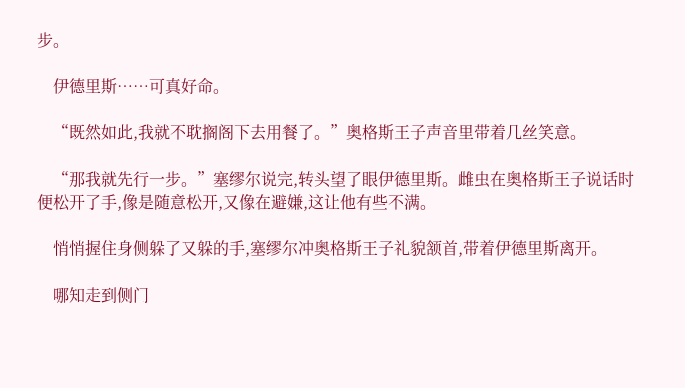步。

    伊德里斯……可真好命。

    “既然如此,我就不耽搁阁下去用餐了。”奥格斯王子声音里带着几丝笑意。

    “那我就先行一步。”塞缪尔说完,转头望了眼伊德里斯。雌虫在奥格斯王子说话时便松开了手,像是随意松开,又像在避嫌,这让他有些不满。

    悄悄握住身侧躲了又躲的手,塞缪尔冲奥格斯王子礼貌颔首,带着伊德里斯离开。

    哪知走到侧门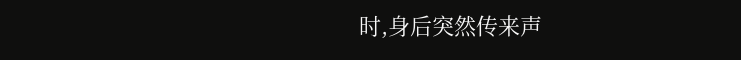时,身后突然传来声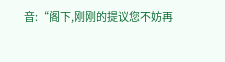音:“阁下,刚刚的提议您不妨再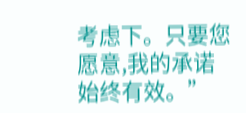考虑下。只要您愿意,我的承诺始终有效。”